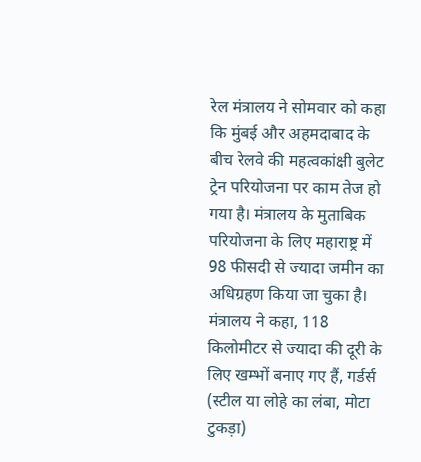रेल मंत्रालय ने सोमवार को कहा कि मुंबई और अहमदाबाद के बीच रेलवे की महत्वकांक्षी बुलेट ट्रेन परियोजना पर काम तेज हो गया है। मंत्रालय के मुताबिक परियोजना के लिए महाराष्ट्र में 98 फीसदी से ज्यादा जमीन का अधिग्रहण किया जा चुका है।
मंत्रालय ने कहा, 118 किलोमीटर से ज्यादा की दूरी के लिए खम्भों बनाए गए हैं, गर्डर्स (स्टील या लोहे का लंबा, मोटा टुकड़ा)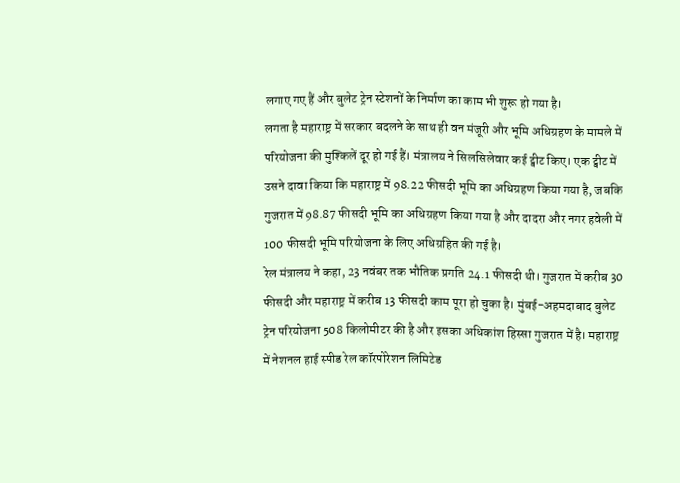लगाए गए हैं और बुलेट ट्रेन स्टेशनों के निर्माण का काम भी शुरू हो गया है।
लगता है महाराष्ट्र में सरकार बदलने के साथ ही वन मंजूरी और भूमि अधिग्रहण के मामले में परियोजना की मुश्किलें दूर हो गई हैं। मंत्रालय ने सिलसिलेवार कई ट्वीट किए। एक ट्वीट में उसने दावा किया कि महाराष्ट्र में 98.22 फीसदी भूमि का अधिग्रहण किया गया है, जबकि गुजरात में 98.87 फीसदी भूमि का अधिग्रहण किया गया है और दादरा और नगर हवेली में 100 फीसदी भूमि परियोजना के लिए अधिग्रहित की गई है।
रेल मंत्रालय ने कहा, 23 नवंबर तक भौतिक प्रगति 24.1 फीसदी थी। गुजरात में करीब 30 फीसदी और महाराष्ट्र में करीब 13 फीसदी काम पूरा हो चुका है। मुंबई-अहमदाबाद बुलेट ट्रेन परियोजना 508 किलोमीटर की है और इसका अधिकांश हिस्सा गुजरात में है। महाराष्ट्र में नेशनल हाई स्पीड रेल कॉरपोरेशन लिमिटेड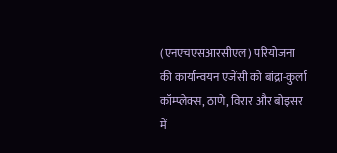(एनएचएसआरसीएल) परियोजना की कार्यान्वयन एजेंसी को बांद्रा-कुर्ला कॉम्प्लेक्स, ठाणे, विरार और बोइसर में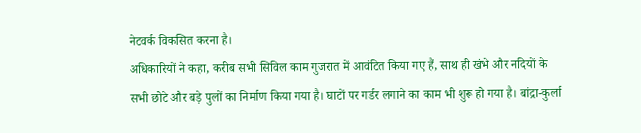नेटवर्क विकसित करना है।
अधिकारियों ने कहा, करीब सभी सिविल काम गुजरात में आवंटित किया गए हैं, साथ ही खंभे और नदियों के सभी छोटे और बड़े पुलों का निर्माण किया गया है। घाटों पर गर्डर लगाने का काम भी शुरू हो गया है। बांद्रा-कुर्ला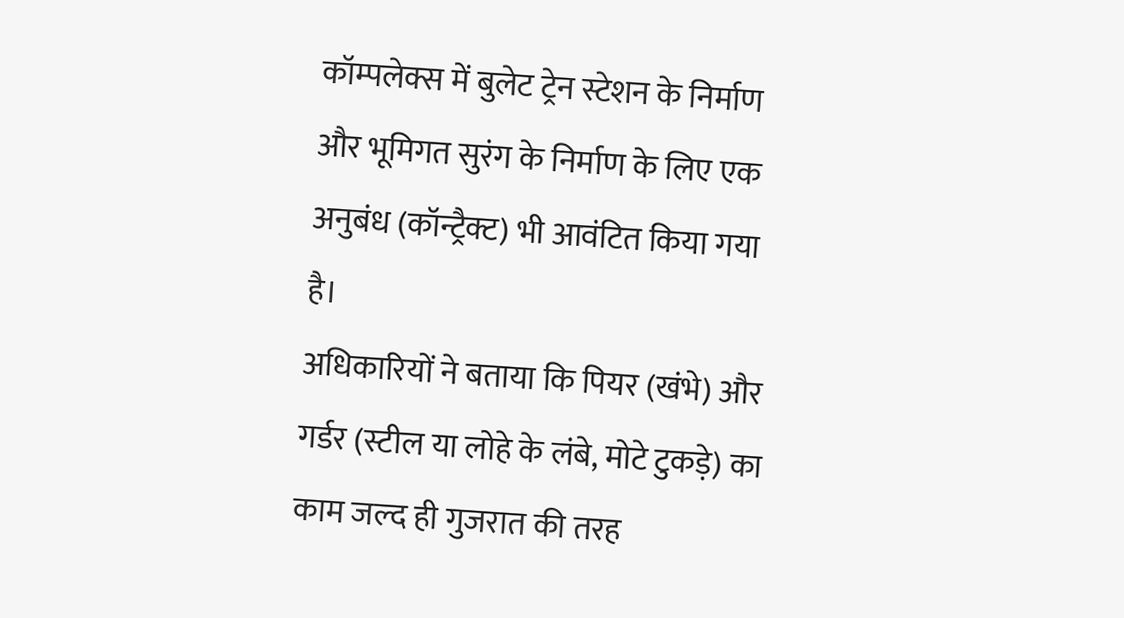कॉम्पलेक्स में बुलेट ट्रेन स्टेशन के निर्माण और भूमिगत सुरंग के निर्माण के लिए एक अनुबंध (कॉन्ट्रैक्ट) भी आवंटित किया गया है।
अधिकारियों ने बताया कि पियर (खंभे) और गर्डर (स्टील या लोहे के लंबे, मोटे टुकड़े) का काम जल्द ही गुजरात की तरह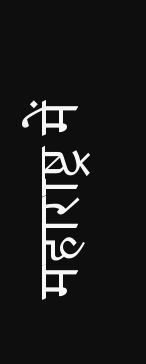महाराष्ट्र में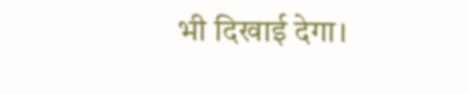भी दिखाई देगा।